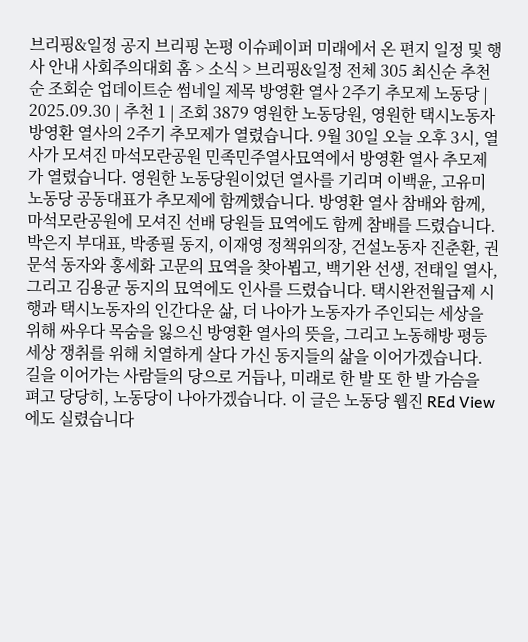브리핑&일정 공지 브리핑 논평 이슈페이퍼 미래에서 온 편지 일정 및 행사 안내 사회주의대회 홈 > 소식 > 브리핑&일정 전체 305 최신순 추천순 조회순 업데이트순 썸네일 제목 방영환 열사 2주기 추모제 노동당 | 2025.09.30 | 추천 1 | 조회 3879 영원한 노동당원, 영원한 택시노동자 방영환 열사의 2주기 추모제가 열렸습니다. 9월 30일 오늘 오후 3시, 열사가 모셔진 마석모란공원 민족민주열사묘역에서 방영환 열사 추모제가 열렸습니다. 영원한 노동당원이었던 열사를 기리며 이백윤, 고유미 노동당 공동대표가 추모제에 함께했습니다. 방영환 열사 참배와 함께, 마석모란공원에 모셔진 선배 당원들 묘역에도 함께 참배를 드렸습니다. 박은지 부대표, 박종필 동지, 이재영 정책위의장, 건설노동자 진춘환, 권문석 동자와 홍세화 고문의 묘역을 찾아뵙고, 백기완 선생, 전태일 열사, 그리고 김용균 동지의 묘역에도 인사를 드렸습니다. 택시완전월급제 시행과 택시노동자의 인간다운 삶, 더 나아가 노동자가 주인되는 세상을 위해 싸우다 목숨을 잃으신 방영환 열사의 뜻을, 그리고 노동해방 평등세상 쟁취를 위해 치열하게 살다 가신 동지들의 삶을 이어가겠습니다. 길을 이어가는 사람들의 당으로 거듭나, 미래로 한 발 또 한 발 가슴을 펴고 당당히, 노동당이 나아가겠습니다. 이 글은 노동당 웹진 REd View에도 실렸습니다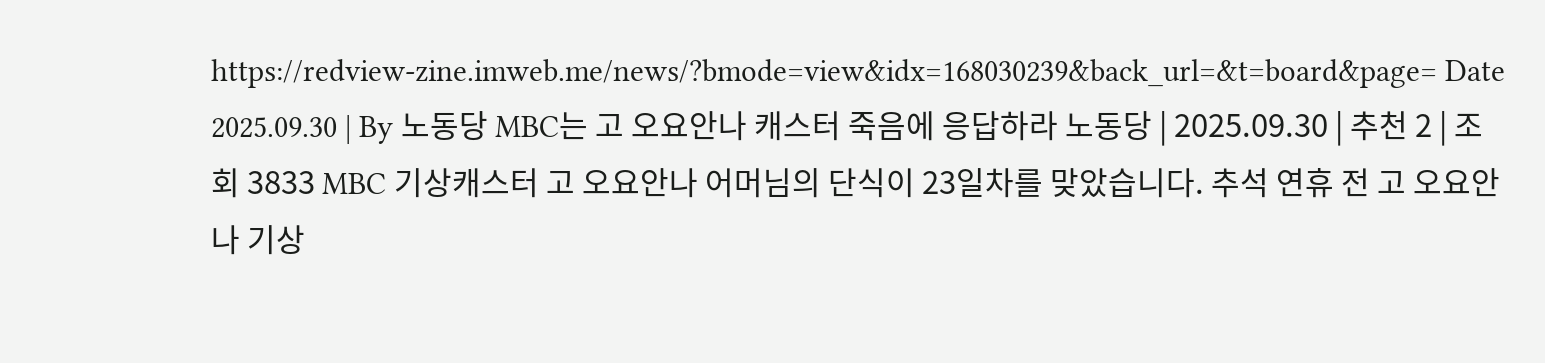https://redview-zine.imweb.me/news/?bmode=view&idx=168030239&back_url=&t=board&page= Date 2025.09.30 | By 노동당 MBC는 고 오요안나 캐스터 죽음에 응답하라 노동당 | 2025.09.30 | 추천 2 | 조회 3833 MBC 기상캐스터 고 오요안나 어머님의 단식이 23일차를 맞았습니다. 추석 연휴 전 고 오요안나 기상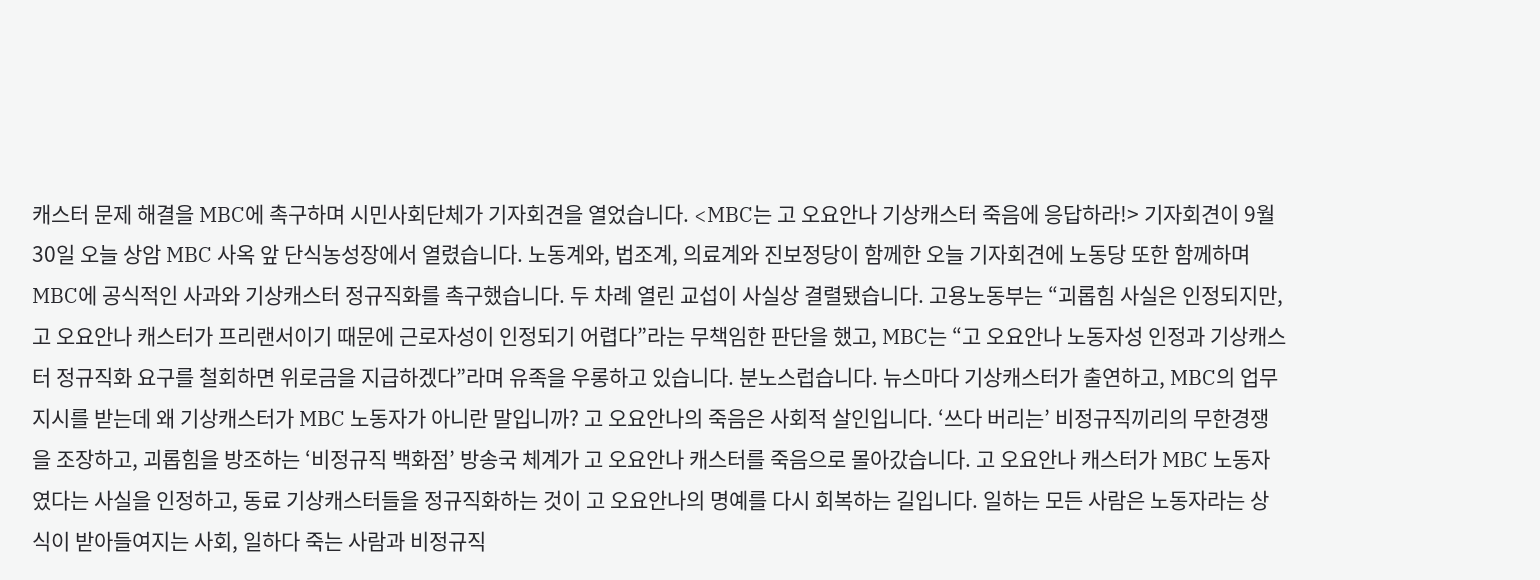캐스터 문제 해결을 MBC에 촉구하며 시민사회단체가 기자회견을 열었습니다. <MBC는 고 오요안나 기상캐스터 죽음에 응답하라!> 기자회견이 9월 30일 오늘 상암 MBC 사옥 앞 단식농성장에서 열렸습니다. 노동계와, 법조계, 의료계와 진보정당이 함께한 오늘 기자회견에 노동당 또한 함께하며 MBC에 공식적인 사과와 기상캐스터 정규직화를 촉구했습니다. 두 차례 열린 교섭이 사실상 결렬됐습니다. 고용노동부는 “괴롭힘 사실은 인정되지만, 고 오요안나 캐스터가 프리랜서이기 때문에 근로자성이 인정되기 어렵다”라는 무책임한 판단을 했고, MBC는 “고 오요안나 노동자성 인정과 기상캐스터 정규직화 요구를 철회하면 위로금을 지급하겠다”라며 유족을 우롱하고 있습니다. 분노스럽습니다. 뉴스마다 기상캐스터가 출연하고, MBC의 업무지시를 받는데 왜 기상캐스터가 MBC 노동자가 아니란 말입니까? 고 오요안나의 죽음은 사회적 살인입니다. ‘쓰다 버리는’ 비정규직끼리의 무한경쟁을 조장하고, 괴롭힘을 방조하는 ‘비정규직 백화점’ 방송국 체계가 고 오요안나 캐스터를 죽음으로 몰아갔습니다. 고 오요안나 캐스터가 MBC 노동자였다는 사실을 인정하고, 동료 기상캐스터들을 정규직화하는 것이 고 오요안나의 명예를 다시 회복하는 길입니다. 일하는 모든 사람은 노동자라는 상식이 받아들여지는 사회, 일하다 죽는 사람과 비정규직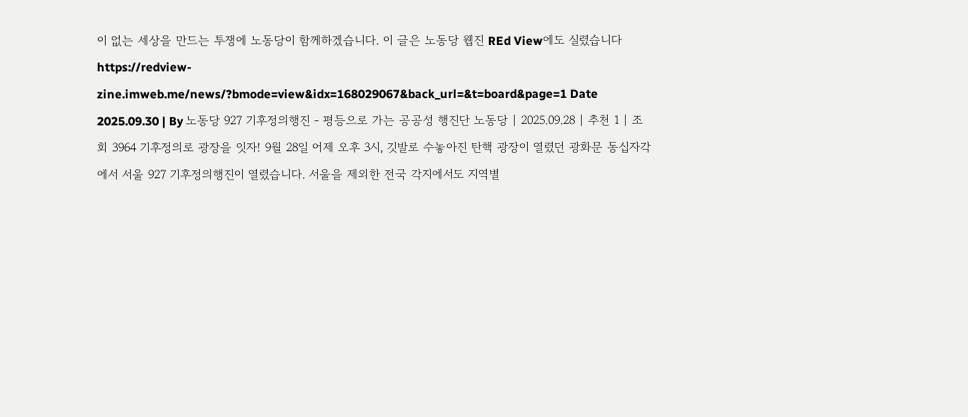이 없는 세상을 만드는 투쟁에 노동당이 함께하겠습니다. 이 글은 노동당 웹진 REd View에도 실렸습니다 https://redview-zine.imweb.me/news/?bmode=view&idx=168029067&back_url=&t=board&page=1 Date 2025.09.30 | By 노동당 927 기후정의행진 - 평등으로 가는 공공성 행진단 노동당 | 2025.09.28 | 추천 1 | 조회 3964 기후정의로 광장을 잇자! 9월 28일 어제 오후 3시, 깃발로 수놓아진 탄핵 광장이 열렸던 광화문 동십자각에서 서울 927 기후정의행진이 열렸습니다. 서울을 제외한 전국 각지에서도 지역별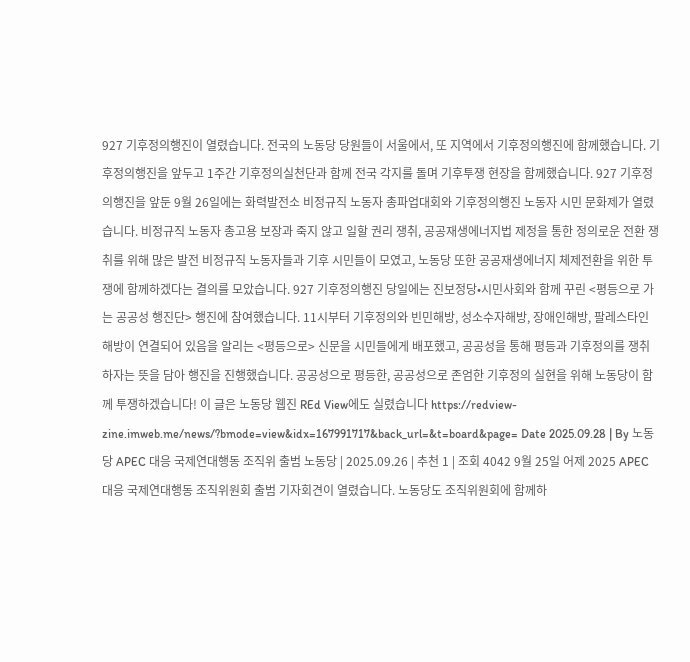927 기후정의행진이 열렸습니다. 전국의 노동당 당원들이 서울에서, 또 지역에서 기후정의행진에 함께했습니다. 기후정의행진을 앞두고 1주간 기후정의실천단과 함께 전국 각지를 돌며 기후투쟁 현장을 함께했습니다. 927 기후정의행진을 앞둔 9월 26일에는 화력발전소 비정규직 노동자 총파업대회와 기후정의행진 노동자 시민 문화제가 열렸습니다. 비정규직 노동자 총고용 보장과 죽지 않고 일할 권리 쟁취, 공공재생에너지법 제정을 통한 정의로운 전환 쟁취를 위해 많은 발전 비정규직 노동자들과 기후 시민들이 모였고, 노동당 또한 공공재생에너지 체제전환을 위한 투쟁에 함께하겠다는 결의를 모았습니다. 927 기후정의행진 당일에는 진보정당•시민사회와 함께 꾸린 <평등으로 가는 공공성 행진단> 행진에 참여했습니다. 11시부터 기후정의와 빈민해방, 성소수자해방, 장애인해방, 팔레스타인 해방이 연결되어 있음을 알리는 <평등으로> 신문을 시민들에게 배포했고, 공공성을 통해 평등과 기후정의를 쟁취하자는 뜻을 담아 행진을 진행했습니다. 공공성으로 평등한, 공공성으로 존엄한 기후정의 실현을 위해 노동당이 함께 투쟁하겠습니다! 이 글은 노동당 웹진 REd View에도 실렸습니다 https://redview-zine.imweb.me/news/?bmode=view&idx=167991717&back_url=&t=board&page= Date 2025.09.28 | By 노동당 APEC 대응 국제연대행동 조직위 출범 노동당 | 2025.09.26 | 추천 1 | 조회 4042 9월 25일 어제 2025 APEC 대응 국제연대행동 조직위원회 출범 기자회견이 열렸습니다. 노동당도 조직위원회에 함께하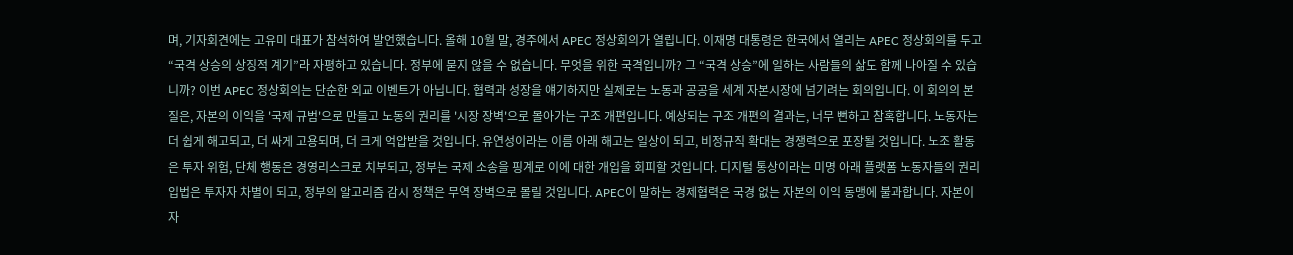며, 기자회견에는 고유미 대표가 참석하여 발언했습니다. 올해 10월 말, 경주에서 APEC 정상회의가 열립니다. 이재명 대통령은 한국에서 열리는 APEC 정상회의를 두고 “국격 상승의 상징적 계기”라 자평하고 있습니다. 정부에 묻지 않을 수 없습니다. 무엇을 위한 국격입니까? 그 “국격 상승”에 일하는 사람들의 삶도 함께 나아질 수 있습니까? 이번 APEC 정상회의는 단순한 외교 이벤트가 아닙니다. 협력과 성장을 얘기하지만 실제로는 노동과 공공을 세계 자본시장에 넘기려는 회의입니다. 이 회의의 본질은, 자본의 이익을 '국제 규범'으로 만들고 노동의 권리를 '시장 장벽'으로 몰아가는 구조 개편입니다. 예상되는 구조 개편의 결과는, 너무 뻔하고 참혹합니다. 노동자는 더 쉽게 해고되고, 더 싸게 고용되며, 더 크게 억압받을 것입니다. 유연성이라는 이름 아래 해고는 일상이 되고, 비정규직 확대는 경쟁력으로 포장될 것입니다. 노조 활동은 투자 위험, 단체 행동은 경영리스크로 치부되고, 정부는 국제 소송을 핑계로 이에 대한 개입을 회피할 것입니다. 디지털 통상이라는 미명 아래 플랫폼 노동자들의 권리 입법은 투자자 차별이 되고, 정부의 알고리즘 감시 정책은 무역 장벽으로 몰릴 것입니다. APEC이 말하는 경제협력은 국경 없는 자본의 이익 동맹에 불과합니다. 자본이 자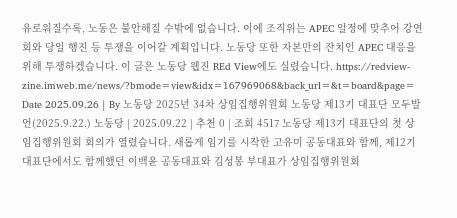유로워질수록, 노동은 불안해질 수밖에 없습니다. 이에 조직위는 APEC 일정에 맞추어 강연회와 당일 행진 등 투쟁을 이어갈 계획입니다. 노동당 또한 자본만의 잔치인 APEC 대응을 위해 투쟁하겠습니다. 이 글은 노동당 웹진 REd View에도 실렸습니다. https://redview-zine.imweb.me/news/?bmode=view&idx=167969068&back_url=&t=board&page= Date 2025.09.26 | By 노동당 2025년 34차 상임집행위원회 노동당 제13기 대표단 모두발언(2025.9.22.) 노동당 | 2025.09.22 | 추천 0 | 조회 4517 노동당 제13기 대표단의 첫 상임집행위원회 회의가 열렸습니다. 새롭게 임기를 시작한 고유미 공동대표와 함께, 제12기 대표단에서도 함께했던 이백윤 공동대표와 김성봉 부대표가 상임집행위원회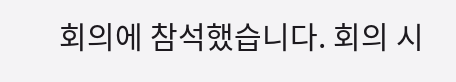회의에 참석했습니다. 회의 시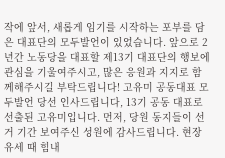작에 앞서, 새롭게 임기를 시작하는 포부를 담은 대표단의 모두발언이 있었습니다. 앞으로 2년간 노동당을 대표할 제13기 대표단의 행보에 관심을 기울여주시고, 많은 응원과 지지로 함께해주시길 부탁드립니다! 고유미 공동대표 모두발언 당선 인사드립니다, 13기 공동 대표로 선출된 고유미입니다. 먼저, 당원 동지들이 선거 기간 보여주신 성원에 감사드립니다. 현장 유세 때 힘내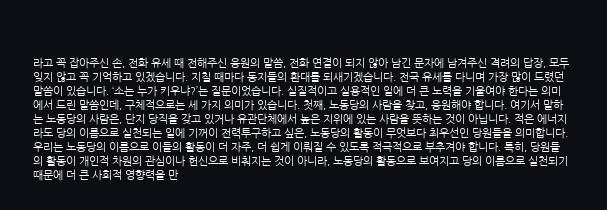라고 꼭 잡아주신 손, 전화 유세 때 전해주신 응원의 말씀, 전화 연결이 되지 않아 남긴 문자에 남겨주신 격려의 답장, 모두 잊지 않고 꼭 기억하고 있겠습니다. 지칠 때마다 동지들의 환대를 되새기겠습니다. 전국 유세를 다니며 가장 많이 드렸던 말씀이 있습니다. ‘소는 누가 키우냐?’는 질문이었습니다. 실질적이고 실용적인 일에 더 큰 노력을 기울여야 한다는 의미에서 드린 말씀인데, 구체적으로는 세 가지 의미가 있습니다. 첫째, 노동당의 사람을 찾고, 응원해야 합니다. 여기서 말하는 노동당의 사람은, 단지 당직을 갖고 있거나 유관단체에서 높은 지위에 있는 사람을 뜻하는 것이 아닙니다. 적은 에너지라도 당의 이름으로 실천되는 일에 기꺼이 전력투구하고 싶은, 노동당의 활동이 무엇보다 최우선인 당원들을 의미합니다. 우리는 노동당의 이름으로 이들의 활동이 더 자주, 더 쉽게 이뤄질 수 있도록 적극적으로 부추겨야 합니다. 특히, 당원들의 활동이 개인적 차원의 관심이나 헌신으로 비춰지는 것이 아니라, 노동당의 활동으로 보여지고 당의 이름으로 실천되기 때문에 더 큰 사회적 영향력을 만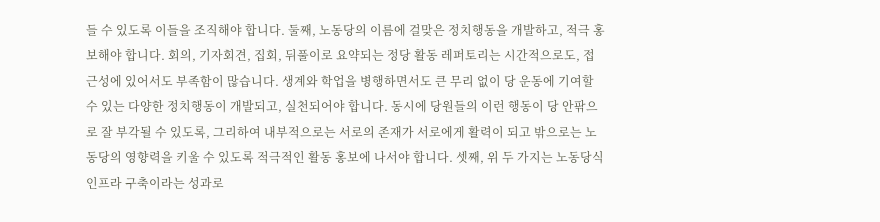들 수 있도록 이들을 조직해야 합니다. 둘째, 노동당의 이름에 걸맞은 정치행동을 개발하고, 적극 홍보해야 합니다. 회의, 기자회견, 집회, 뒤풀이로 요약되는 정당 활동 레퍼토리는 시간적으로도, 접근성에 있어서도 부족함이 많습니다. 생계와 학업을 병행하면서도 큰 무리 없이 당 운동에 기여할 수 있는 다양한 정치행동이 개발되고, 실천되어야 합니다. 동시에 당원들의 이런 행동이 당 안팎으로 잘 부각될 수 있도록, 그리하여 내부적으로는 서로의 존재가 서로에게 활력이 되고 밖으로는 노동당의 영향력을 키울 수 있도록 적극적인 활동 홍보에 나서야 합니다. 셋째, 위 두 가지는 노동당식 인프라 구축이라는 성과로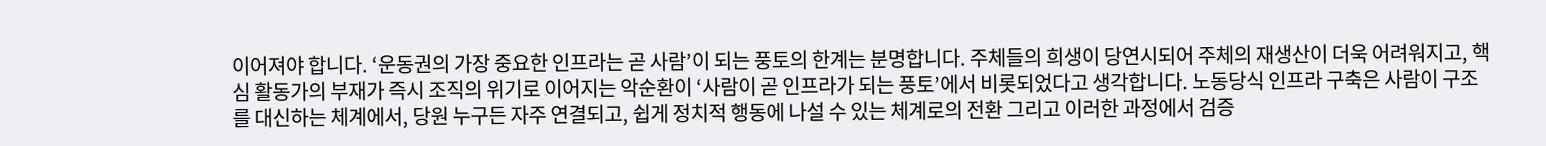이어져야 합니다. ‘운동권의 가장 중요한 인프라는 곧 사람’이 되는 풍토의 한계는 분명합니다. 주체들의 희생이 당연시되어 주체의 재생산이 더욱 어려워지고, 핵심 활동가의 부재가 즉시 조직의 위기로 이어지는 악순환이 ‘사람이 곧 인프라가 되는 풍토’에서 비롯되었다고 생각합니다. 노동당식 인프라 구축은 사람이 구조를 대신하는 체계에서, 당원 누구든 자주 연결되고, 쉽게 정치적 행동에 나설 수 있는 체계로의 전환 그리고 이러한 과정에서 검증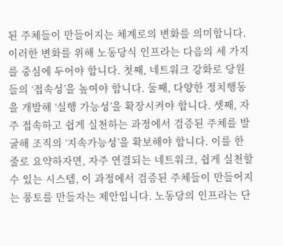된 주체들이 만들어지는 체계로의 변화를 의미합니다. 이러한 변화를 위해 노동당식 인프라는 다음의 세 가지를 중심에 두어야 합니다. 첫째, 네트워크 강화로 당원들의 ‘접속성’을 높여야 합니다. 둘째, 다양한 정치행동을 개발해 ‘실행 가능성’을 확장시켜야 합니다. 셋째, 자주 접속하고 쉽게 실천하는 과정에서 검증된 주체를 발굴해 조직의 ‘지속가능성’을 확보해야 합니다. 이를 한 줄로 요약하자면, 자주 연결되는 네트워크, 쉽게 실천할 수 있는 시스템, 이 과정에서 검증된 주체들이 만들어지는 풍토를 만들자는 제안입니다. 노동당의 인프라는 단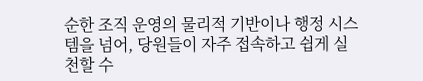순한 조직 운영의 물리적 기반이나 행정 시스템을 넘어, 당원들이 자주 접속하고 쉽게 실천할 수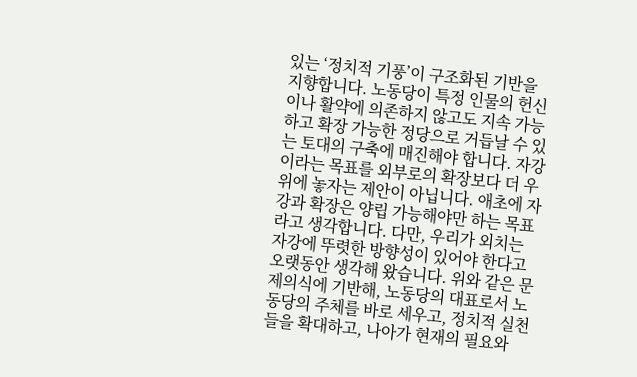있는 ‘정치적 기풍’이 구조화된 기반을 지향합니다. 노동당이 특정 인물의 헌신이나 활약에 의존하지 않고도 지속 가능하고 확장 가능한 정당으로 거듭날 수 있는 토대의 구축에 매진해야 합니다. 자강이라는 목표를 외부로의 확장보다 더 우위에 놓자는 제안이 아닙니다. 애초에 자강과 확장은 양립 가능해야만 하는 목표라고 생각합니다. 다만, 우리가 외치는 자강에 뚜렷한 방향성이 있어야 한다고 오랫동안 생각해 왔습니다. 위와 같은 문제의식에 기반해, 노동당의 대표로서 노동당의 주체를 바로 세우고, 정치적 실천들을 확대하고, 나아가 현재의 필요와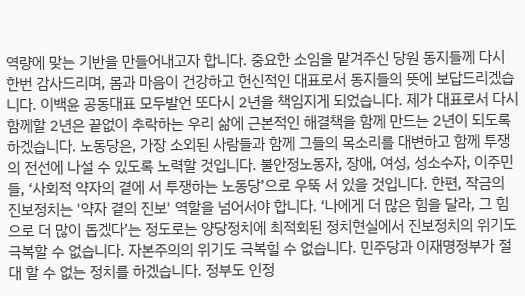역량에 맞는 기반을 만들어내고자 합니다. 중요한 소임을 맡겨주신 당원 동지들께 다시 한번 감사드리며, 몸과 마음이 건강하고 헌신적인 대표로서 동지들의 뜻에 보답드리겠습니다. 이백윤 공동대표 모두발언 또다시 2년을 책임지게 되었습니다. 제가 대표로서 다시 함께할 2년은 끝없이 추락하는 우리 삶에 근본적인 해결책을 함께 만드는 2년이 되도록 하겠습니다. 노동당은, 가장 소외된 사람들과 함께 그들의 목소리를 대변하고 함께 투쟁의 전선에 나설 수 있도록 노력할 것입니다. 불안정노동자, 장애, 여성, 성소수자, 이주민들, ‘사회적 약자의 곁에 서 투쟁하는 노동당’으로 우뚝 서 있을 것입니다. 한편, 작금의 진보정치는 '약자 곁의 진보' 역할을 넘어서야 합니다. ‘나에게 더 많은 힘을 달라, 그 힘으로 더 많이 돕겠다’는 정도로는 양당정치에 최적회된 정치현실에서 진보정치의 위기도 극복할 수 없습니다. 자본주의의 위기도 극복힐 수 없습니다. 민주당과 이재명정부가 절대 할 수 없는 정치를 하겠습니다. 정부도 인정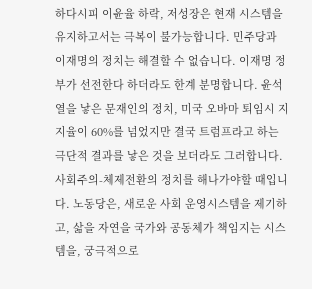하다시피 이윤율 하락, 저성장은 현재 시스템을 유지하고서는 극복이 불가능합니다. 민주당과 이재명의 정치는 해결할 수 없습니다. 이재명 정부가 선전한다 하더라도 한계 분명합니다. 윤석열을 낳은 문재인의 정치, 미국 오바마 퇴임시 지지율이 60%를 넘었지만 결국 트럼프라고 하는 극단적 결과를 낳은 것을 보더라도 그러합니다. 사회주의-체제전환의 정치를 해나가야할 때입니다. 노동당은, 새로운 사회 운영시스템을 제기하고, 삶을 자연을 국가와 공동체가 책임지는 시스템을, 궁극적으로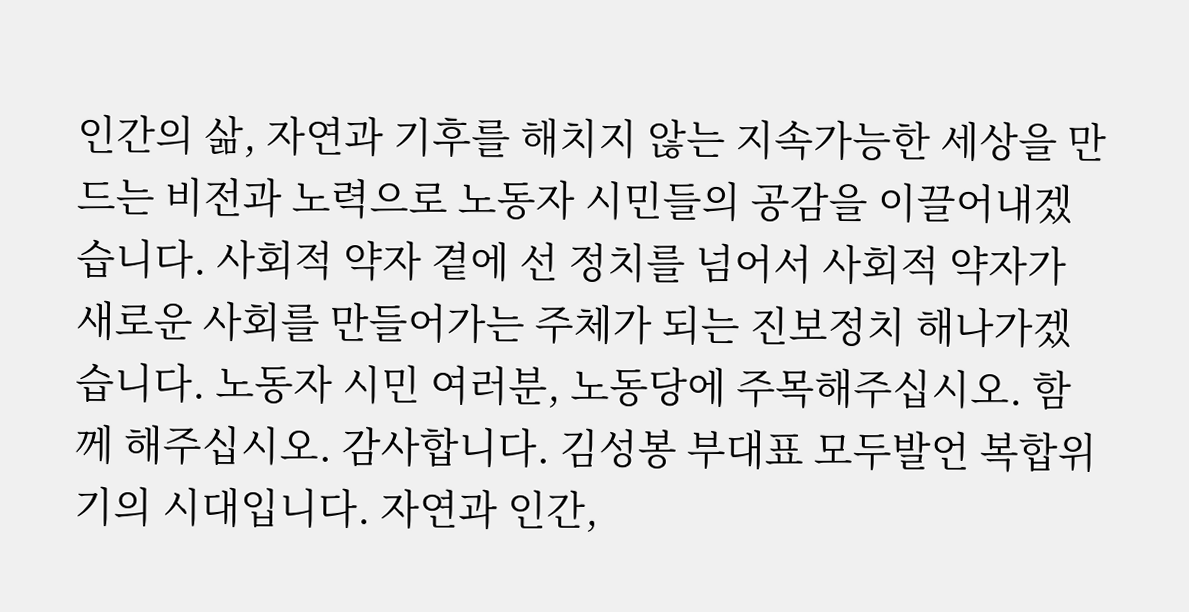인간의 삶, 자연과 기후를 해치지 않는 지속가능한 세상을 만드는 비전과 노력으로 노동자 시민들의 공감을 이끌어내겠습니다. 사회적 약자 곁에 선 정치를 넘어서 사회적 약자가 새로운 사회를 만들어가는 주체가 되는 진보정치 해나가겠습니다. 노동자 시민 여러분, 노동당에 주목해주십시오. 함께 해주십시오. 감사합니다. 김성봉 부대표 모두발언 복합위기의 시대입니다. 자연과 인간,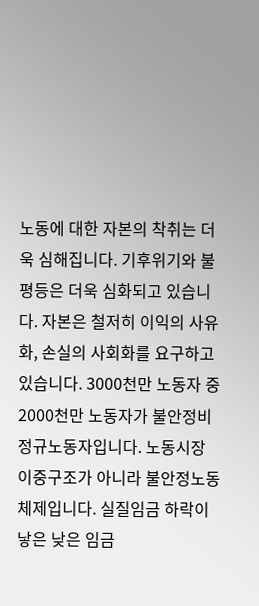노동에 대한 자본의 착취는 더욱 심해집니다. 기후위기와 불평등은 더욱 심화되고 있습니다. 자본은 철저히 이익의 사유화, 손실의 사회화를 요구하고 있습니다. 3000천만 노동자 중 2000천만 노동자가 불안정비정규노동자입니다. 노동시장 이중구조가 아니라 불안정노동체제입니다. 실질임금 하락이 낳은 낮은 임금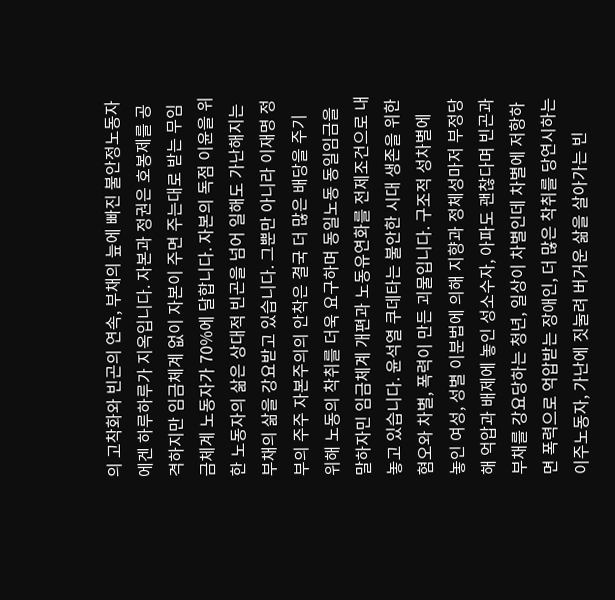의 고착화와 빈곤의 연속, 부채의 늪에 빠진 불안정노동자에겐 하루하루가 지옥입니다. 자본과 정권은 호봉제를 공격하지만 임금체계 없이 자본이 주면 주는대로 받는 무임금체계 노동자가 70%에 달합니다. 자본의 독점 이윤을 위한 노동자의 삶은 상대적 빈곤을 넘어 일해도 가난해지는 부채의 삶을 강요받고 있습니다. 그뿐만 아니라 이재명 정부의 주주 자본주의의 안착은 결국 더 많은 배당을 주기 위해 노동의 착취를 더욱 요구하며 동일노동 동일임금을 말하자민 임금체계 개편과 노동유연화를 전제조건으로 내놓고 있습니다. 윤석열 쿠데타는 불안한 시대 생존을 위한 혐오와 차별, 폭력이 만든 괴물입니다. 구조적 성차별에 놓인 여성, 성별 이분법에 의해 지향과 정체성마저 부정당해 억압과 배제에 놓인 성소수자, 아파도 괜찮다며 빈곤과 부채를 강요당하는 청년, 일상이 차별인데 차별에 저항하면 폭력으로 억압받는 장애인, 더 많은 착취를 당연시하는 이주노동자, 가난에 짓눌려 버거운 삶을 살아가는 빈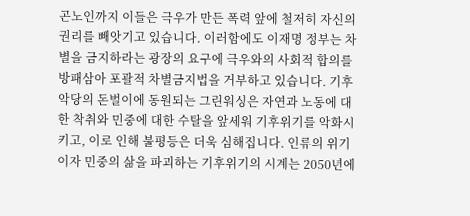곤노인까지 이들은 극우가 만든 폭력 앞에 철저히 자신의 권리를 빼앗기고 있습니다. 이러함에도 이재명 정부는 차별을 금지하라는 광장의 요구에 극우와의 사회적 합의를 방패삼아 포괄적 차별금지법을 거부하고 있습니다. 기후악당의 돈벌이에 동원되는 그린워싱은 자연과 노동에 대한 착취와 민중에 대한 수탈을 앞세워 기후위기를 악화시키고, 이로 인해 불평등은 더욱 심해집니다. 인류의 위기이자 민중의 삶을 파괴하는 기후위기의 시계는 2050년에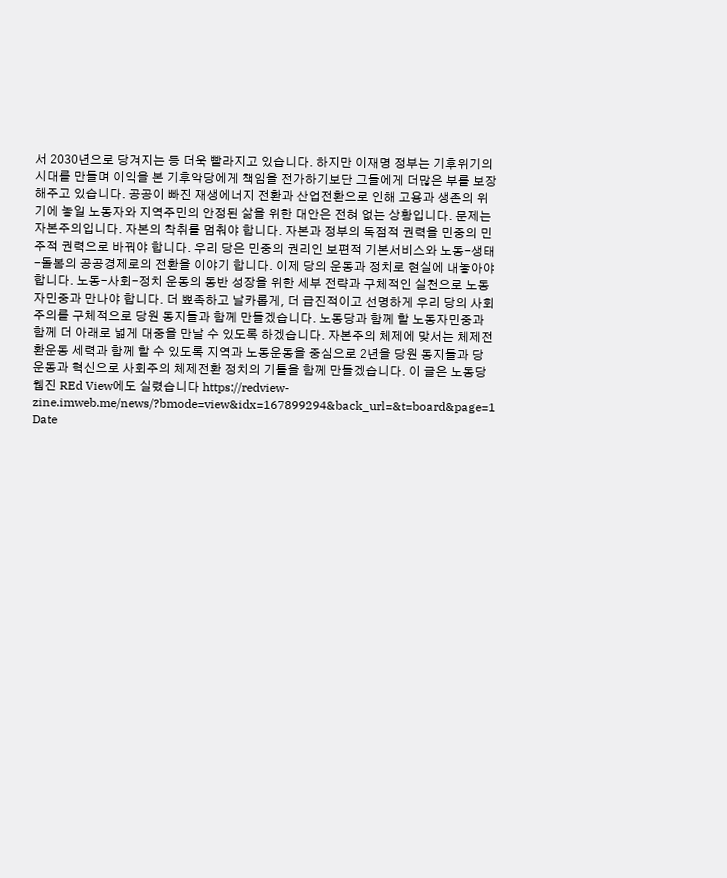서 2030년으로 당겨지는 등 더욱 빨라지고 있습니다. 하지만 이재명 정부는 기후위기의 시대를 만들며 이익을 본 기후악당에게 책임을 전가하기보단 그들에게 더많은 부를 보장해주고 있습니다. 공공이 빠진 재생에너지 전환과 산업전환으로 인해 고용과 생존의 위기에 놓일 노동자와 지역주민의 안정된 삶을 위한 대안은 전혀 없는 상황입니다. 문제는 자본주의입니다. 자본의 착취를 멈춰야 합니다. 자본과 정부의 독점적 권력을 민중의 민주적 권력으로 바꿔야 합니다. 우리 당은 민중의 권리인 보편적 기본서비스와 노동-생태-돌봄의 공공경제로의 전환을 이야기 합니다. 이제 당의 운동과 정치로 현실에 내놓아야 합니다. 노동-사회-정치 운동의 동반 성장을 위한 세부 전략과 구체적인 실천으로 노동자민중과 만나야 합니다. 더 뾰족하고 날카롭게, 더 급진적이고 선명하게 우리 당의 사회주의를 구체적으로 당원 동지들과 함께 만들겠습니다. 노동당과 함께 할 노동자민중과 함께 더 아래로 넓게 대중을 만날 수 있도록 하겠습니다. 자본주의 체제에 맞서는 체제전환운동 세력과 함께 할 수 있도록 지역과 노동운동을 중심으로 2년을 당원 동지들과 당 운동과 혁신으로 사회주의 체제전환 정치의 기틀을 함께 만들겠습니다. 이 글은 노동당 웹진 REd View에도 실렸습니다 https://redview-zine.imweb.me/news/?bmode=view&idx=167899294&back_url=&t=board&page=1 Date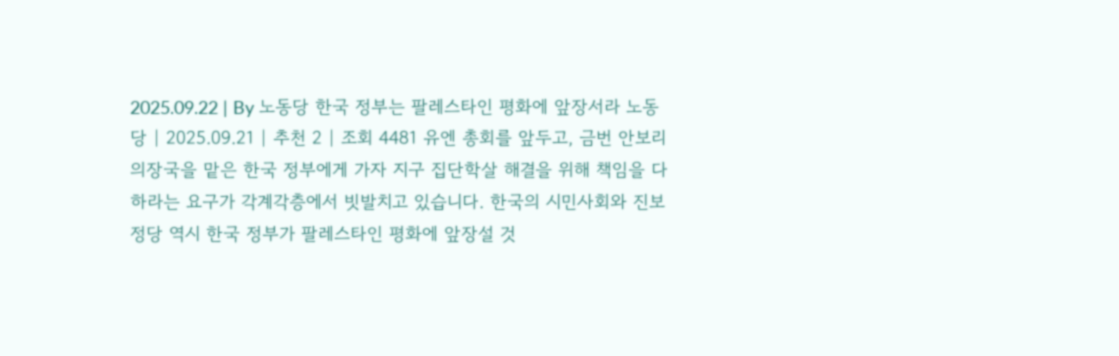2025.09.22 | By 노동당 한국 정부는 팔레스타인 평화에 앞장서라 노동당 | 2025.09.21 | 추천 2 | 조회 4481 유엔 총회를 앞두고, 금번 안보리 의장국을 맡은 한국 정부에게 가자 지구 집단학살 해결을 위해 책임을 다하라는 요구가 각계각층에서 빗발치고 있습니다. 한국의 시민사회와 진보정당 역시 한국 정부가 팔레스타인 평화에 앞장설 것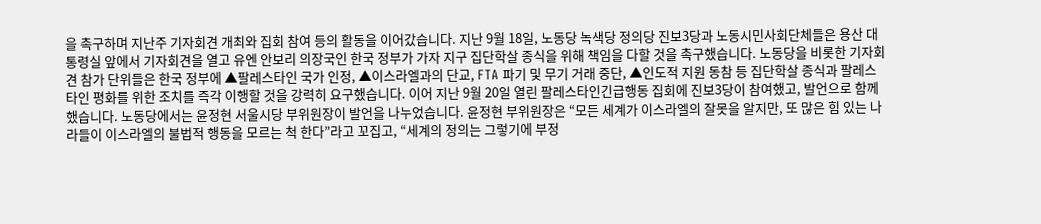을 촉구하며 지난주 기자회견 개최와 집회 참여 등의 활동을 이어갔습니다. 지난 9월 18일, 노동당 녹색당 정의당 진보3당과 노동시민사회단체들은 용산 대통령실 앞에서 기자회견을 열고 유엔 안보리 의장국인 한국 정부가 가자 지구 집단학살 종식을 위해 책임을 다할 것을 촉구했습니다. 노동당을 비롯한 기자회견 참가 단위들은 한국 정부에 ▲팔레스타인 국가 인정, ▲이스라엘과의 단교, FTA 파기 및 무기 거래 중단, ▲인도적 지원 동참 등 집단학살 종식과 팔레스타인 평화를 위한 조치를 즉각 이행할 것을 강력히 요구했습니다. 이어 지난 9월 20일 열린 팔레스타인긴급행동 집회에 진보3당이 참여했고, 발언으로 함께했습니다. 노동당에서는 윤정현 서울시당 부위원장이 발언을 나누었습니다. 윤정현 부위원장은 “모든 세계가 이스라엘의 잘못을 알지만, 또 많은 힘 있는 나라들이 이스라엘의 불법적 행동을 모르는 척 한다”라고 꼬집고, “세계의 정의는 그렇기에 부정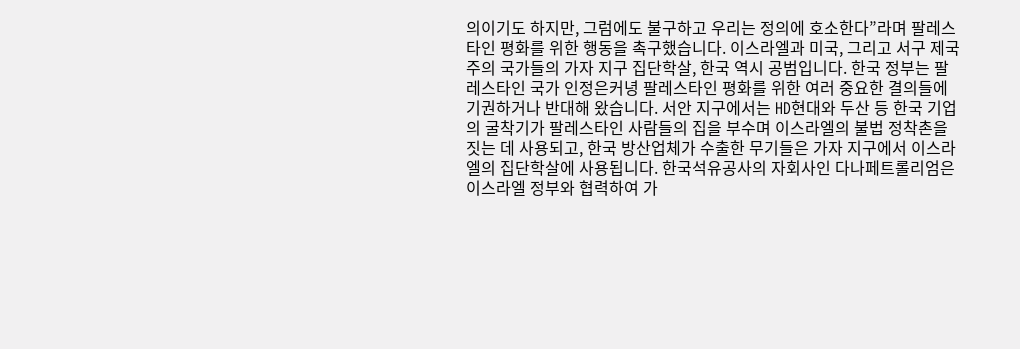의이기도 하지만, 그럼에도 불구하고 우리는 정의에 호소한다”라며 팔레스타인 평화를 위한 행동을 촉구했습니다. 이스라엘과 미국, 그리고 서구 제국주의 국가들의 가자 지구 집단학살, 한국 역시 공범입니다. 한국 정부는 팔레스타인 국가 인정은커녕 팔레스타인 평화를 위한 여러 중요한 결의들에 기권하거나 반대해 왔습니다. 서안 지구에서는 HD현대와 두산 등 한국 기업의 굴착기가 팔레스타인 사람들의 집을 부수며 이스라엘의 불법 정착촌을 짓는 데 사용되고, 한국 방산업체가 수출한 무기들은 가자 지구에서 이스라엘의 집단학살에 사용됩니다. 한국석유공사의 자회사인 다나페트롤리엄은 이스라엘 정부와 협력하여 가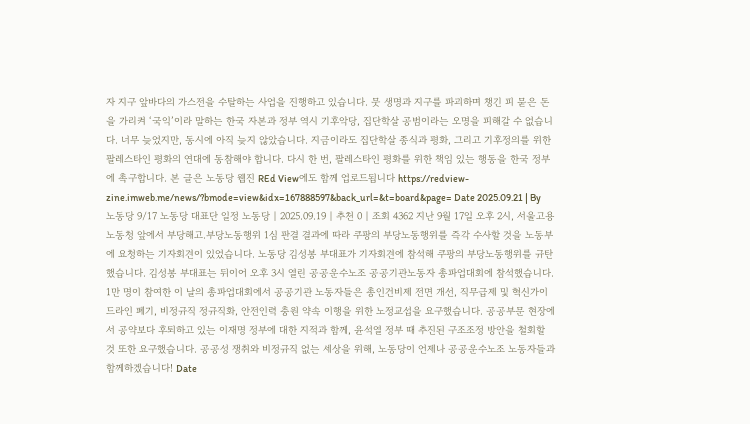자 지구 앞바다의 가스전을 수탈하는 사업을 진행하고 있습니다. 뭇 생명과 지구를 파괴하며 챙긴 피 묻은 돈을 가리켜 ‘국익’이라 말하는 한국 자본과 정부 역시 기후악당, 집단학살 공범이라는 오명을 피해갈 수 없습니다. 너무 늦었지만, 동시에 아직 늦지 않았습니다. 지금이라도 집단학살 종식과 평화, 그리고 기후정의를 위한 팔레스타인 평화의 연대에 동참해야 합니다. 다시 한 번, 팔레스타인 평화를 위한 책임 있는 행동을 한국 정부에 촉구합니다. 본 글은 노동당 웹진 REd View에도 함께 업로드됩니다 https://redview-zine.imweb.me/news/?bmode=view&idx=167888597&back_url=&t=board&page= Date 2025.09.21 | By 노동당 9/17 노동당 대표단 일정 노동당 | 2025.09.19 | 추천 0 | 조회 4362 지난 9월 17일 오후 2시, 서울고용노동청 앞에서 부당해고.부당노동행위 1심 판결 결과에 따라 쿠팡의 부당노동행위를 즉각 수사할 것을 노동부에 요청하는 기자회견이 있었습니다. 노동당 김성봉 부대표가 기자회견에 참석해 쿠팡의 부당노동행위를 규탄했습니다. 김성봉 부대표는 뒤이어 오후 3시 열린 공공운수노조 공공기관노동자 총파업대회에 참석했습니다. 1만 명이 참여한 이 날의 총파업대회에서 공공기관 노동자들은 총인건비제 전면 개선, 직무급제 및 혁신가이드라인 폐기, 비정규직 정규직화, 안전인력 충원 약속 이행을 위한 노정교섭을 요구했습니다. 공공부문 현장에서 공약보다 후퇴하고 있는 이재명 정부에 대한 지적과 함께, 윤석열 정부 때 추진된 구조조정 방안을 철회할 것 또한 요구했습니다. 공공성 쟁취와 비정규직 없는 세상을 위해, 노동당이 언제나 공공운수노조 노동자들과 함께하겠습니다! Date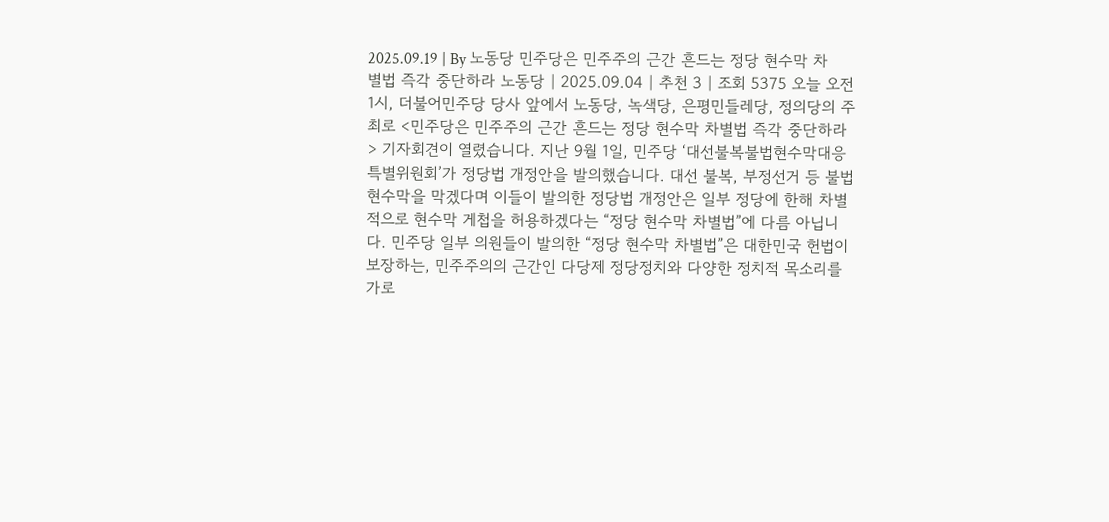2025.09.19 | By 노동당 민주당은 민주주의 근간 흔드는 정당 현수막 차별법 즉각 중단하라 노동당 | 2025.09.04 | 추천 3 | 조회 5375 오늘 오전 1시, 더불어민주당 당사 앞에서 노동당, 녹색당, 은평민들레당, 정의당의 주최로 <민주당은 민주주의 근간 흔드는 정당 현수막 차별법 즉각 중단하라> 기자회견이 열렸습니다. 지난 9월 1일, 민주당 ‘대선불복불법현수막대응특별위원회’가 정당법 개정안을 발의했습니다. 대선 불복, 부정선거 등 불법 현수막을 막겠다며 이들이 발의한 정당법 개정안은 일부 정당에 한해 차별적으로 현수막 게첩을 허용하겠다는 “정당 현수막 차별법”에 다름 아닙니다. 민주당 일부 의원들이 발의한 “정당 현수막 차별법”은 대한민국 헌법이 보장하는, 민주주의의 근간인 다당제 정당정치와 다양한 정치적 목소리를 가로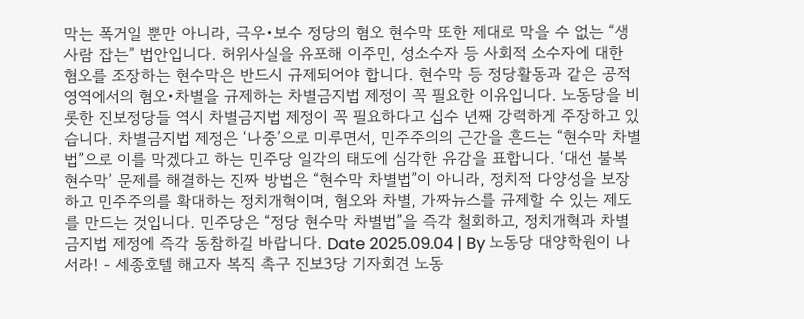막는 폭거일 뿐만 아니라, 극우•보수 정당의 혐오 현수막 또한 제대로 막을 수 없는 “생사람 잡는” 법안입니다. 허위사실을 유포해 이주민, 성소수자 등 사회적 소수자에 대한 혐오를 조장하는 현수막은 반드시 규제되어야 합니다. 현수막 등 정당활동과 같은 공적 영역에서의 혐오•차별을 규제하는 차별금지법 제정이 꼭 필요한 이유입니다. 노동당을 비롯한 진보정당들 역시 차별금지법 제정이 꼭 필요하다고 십수 년째 강력하게 주장하고 있습니다. 차별금지법 제정은 ‘나중’으로 미루면서, 민주주의의 근간을 흔드는 “현수막 차별법”으로 이를 막겠다고 하는 민주당 일각의 태도에 심각한 유감을 표합니다. ‘대선 불복 현수막’ 문제를 해결하는 진짜 방법은 “현수막 차별법”이 아니라, 정치적 다양성을 보장하고 민주주의를 확대하는 정치개혁이며, 혐오와 차별, 가짜뉴스를 규제할 수 있는 제도를 만드는 것입니다. 민주당은 “정당 현수막 차별법”을 즉각 철회하고, 정치개혁과 차별금지법 제정에 즉각 동참하길 바랍니다. Date 2025.09.04 | By 노동당 대양학원이 나서라! - 세종호텔 해고자 복직 촉구 진보3당 기자회견 노동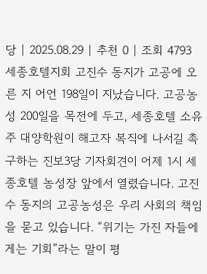당 | 2025.08.29 | 추천 0 | 조회 4793 세종호텔지회 고진수 동지가 고공에 오른 지 어언 198일이 지났습니다. 고공농성 200일을 목전에 두고, 세종호텔 소유주 대양학원이 해고자 복직에 나서길 촉구하는 진보3당 기자회견이 어제 1시 세종호텔 농성장 앞에서 열렸습니다. 고진수 동지의 고공농성은 우리 사회의 책임을 묻고 있습니다. “위기는 가진 자들에게는 기회”라는 말이 평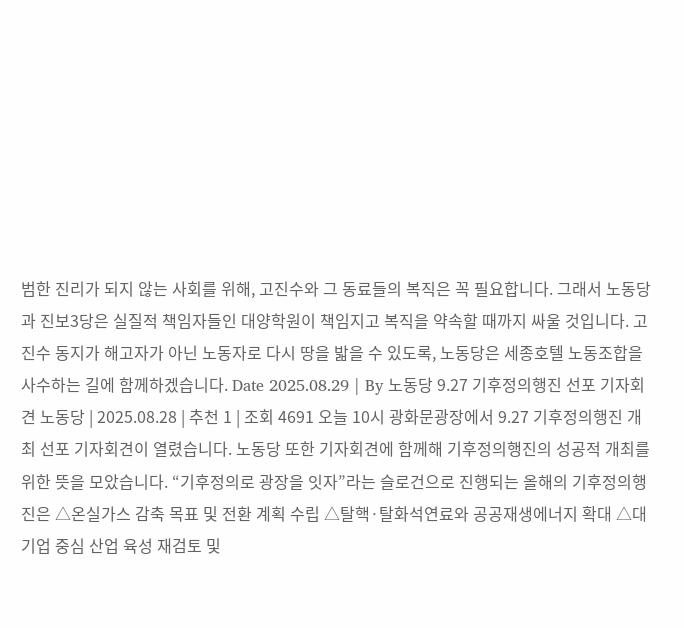범한 진리가 되지 않는 사회를 위해, 고진수와 그 동료들의 복직은 꼭 필요합니다. 그래서 노동당과 진보3당은 실질적 책임자들인 대양학원이 책임지고 복직을 약속할 때까지 싸울 것입니다. 고진수 동지가 해고자가 아닌 노동자로 다시 땅을 밟을 수 있도록, 노동당은 세종호텔 노동조합을 사수하는 길에 함께하겠습니다. Date 2025.08.29 | By 노동당 9.27 기후정의행진 선포 기자회견 노동당 | 2025.08.28 | 추천 1 | 조회 4691 오늘 10시 광화문광장에서 9.27 기후정의행진 개최 선포 기자회견이 열렸습니다. 노동당 또한 기자회견에 함께해 기후정의행진의 성공적 개최를 위한 뜻을 모았습니다. “기후정의로 광장을 잇자”라는 슬로건으로 진행되는 올해의 기후정의행진은 △온실가스 감축 목표 및 전환 계획 수립 △탈핵·탈화석연료와 공공재생에너지 확대 △대기업 중심 산업 육성 재검토 및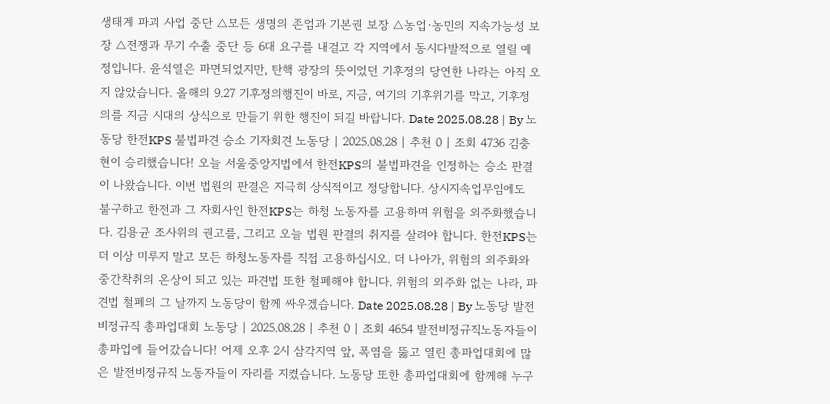생태계 파괴 사업 중단 △모든 생명의 존엄과 기본권 보장 △농업·농민의 지속가능성 보장 △전쟁과 무기 수출 중단 등 6대 요구를 내걸고 각 지역에서 동시다발적으로 열릴 예정입니다. 윤석열은 파면되었지만, 탄핵 광장의 뜻이었던 기후정의 당연한 나라는 아직 오지 않았습니다. 올해의 9.27 기후정의행진이 바로, 지금, 여기의 기후위기를 막고, 기후정의를 지금 시대의 상식으로 만들기 위한 행진이 되길 바랍니다. Date 2025.08.28 | By 노동당 한전KPS 불법파견 승소 기자회견 노동당 | 2025.08.28 | 추천 0 | 조회 4736 김충현이 승리했습니다! 오늘 서울중앙지법에서 한전KPS의 불법파견을 인정하는 승소 판결이 나왔습니다. 이번 법원의 판결은 지극히 상식적이고 정당합니다. 상시지속업무임에도 불구하고 한전과 그 자회사인 한전KPS는 하청 노동자를 고용하며 위험을 외주화했습니다. 김용균 조사위의 권고를, 그리고 오늘 법원 판결의 취지를 살려야 합니다. 한전KPS는 더 이상 미루지 말고 모든 하청노동자를 직접 고용하십시오. 더 나아가, 위험의 외주화와 중간착취의 온상이 되고 있는 파견법 또한 철폐해야 합니다. 위험의 외주화 없는 나라, 파견법 철폐의 그 날까지 노동당이 함께 싸우겠습니다. Date 2025.08.28 | By 노동당 발전비정규직 총파업대회 노동당 | 2025.08.28 | 추천 0 | 조회 4654 발전비정규직노동자들이 총파업에 들어갔습니다! 어제 오후 2시 삼각지역 앞, 폭염을 뚫고 열린 총파업대회에 많은 발전비정규직 노동자들이 자리를 지켰습니다. 노동당 또한 총파업대회에 함께해 누구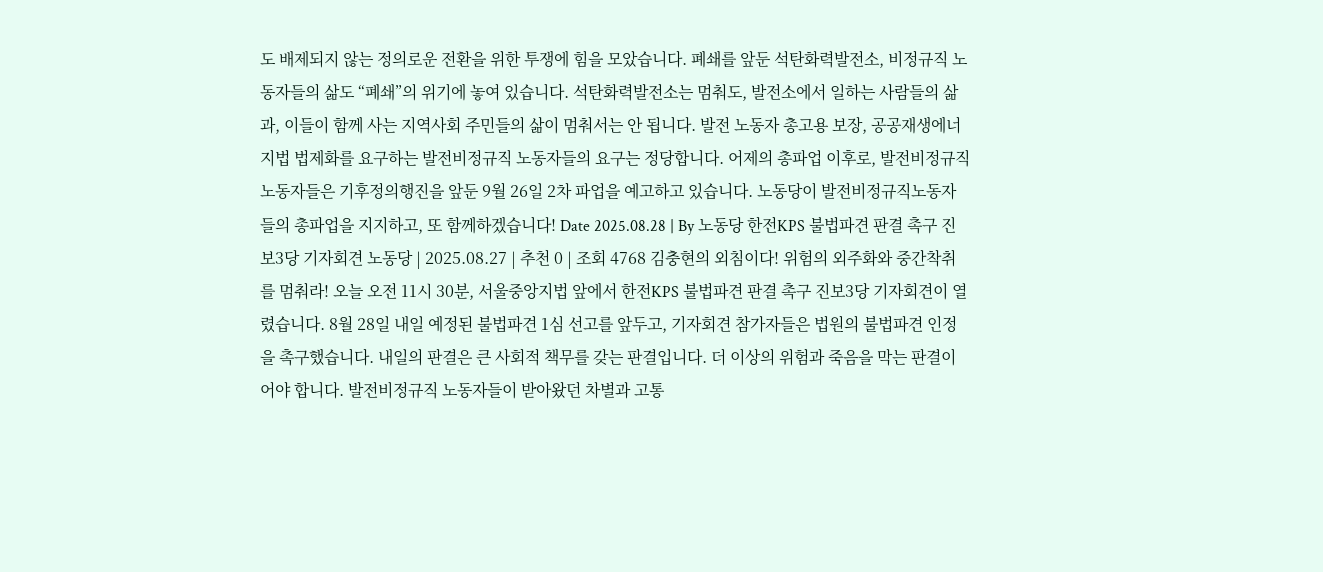도 배제되지 않는 정의로운 전환을 위한 투쟁에 힘을 모았습니다. 폐쇄를 앞둔 석탄화력발전소, 비정규직 노동자들의 삶도 “폐쇄”의 위기에 놓여 있습니다. 석탄화력발전소는 멈춰도, 발전소에서 일하는 사람들의 삶과, 이들이 함께 사는 지역사회 주민들의 삶이 멈춰서는 안 됩니다. 발전 노동자 총고용 보장, 공공재생에너지법 법제화를 요구하는 발전비정규직 노동자들의 요구는 정당합니다. 어제의 총파업 이후로, 발전비정규직노동자들은 기후정의행진을 앞둔 9월 26일 2차 파업을 예고하고 있습니다. 노동당이 발전비정규직노동자들의 총파업을 지지하고, 또 함께하겠습니다! Date 2025.08.28 | By 노동당 한전KPS 불법파견 판결 촉구 진보3당 기자회견 노동당 | 2025.08.27 | 추천 0 | 조회 4768 김충현의 외침이다! 위험의 외주화와 중간착취를 멈춰라! 오늘 오전 11시 30분, 서울중앙지법 앞에서 한전KPS 불법파견 판결 촉구 진보3당 기자회견이 열렸습니다. 8월 28일 내일 예정된 불법파견 1심 선고를 앞두고, 기자회견 참가자들은 법원의 불법파견 인정을 촉구했습니다. 내일의 판결은 큰 사회적 책무를 갖는 판결입니다. 더 이상의 위험과 죽음을 막는 판결이어야 합니다. 발전비정규직 노동자들이 받아왔던 차별과 고통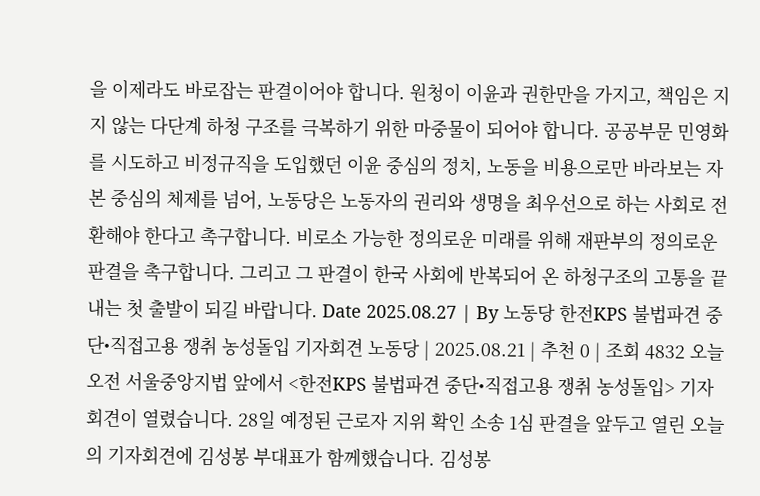을 이제라도 바로잡는 판결이어야 합니다. 원청이 이윤과 권한만을 가지고, 책임은 지지 않는 다단계 하청 구조를 극복하기 위한 마중물이 되어야 합니다. 공공부문 민영화를 시도하고 비정규직을 도입했던 이윤 중심의 정치, 노동을 비용으로만 바라보는 자본 중심의 체제를 넘어, 노동당은 노동자의 권리와 생명을 최우선으로 하는 사회로 전환해야 한다고 촉구합니다. 비로소 가능한 정의로운 미래를 위해 재판부의 정의로운 판결을 촉구합니다. 그리고 그 판결이 한국 사회에 반복되어 온 하청구조의 고통을 끝내는 첫 출발이 되길 바랍니다. Date 2025.08.27 | By 노동당 한전KPS 불법파견 중단•직접고용 쟁취 농성돌입 기자회견 노동당 | 2025.08.21 | 추천 0 | 조회 4832 오늘 오전 서울중앙지법 앞에서 <한전KPS 불법파견 중단•직접고용 쟁취 농성돌입> 기자회견이 열렸습니다. 28일 예정된 근로자 지위 확인 소송 1심 판결을 앞두고 열린 오늘의 기자회견에 김성봉 부대표가 함께했습니다. 김성봉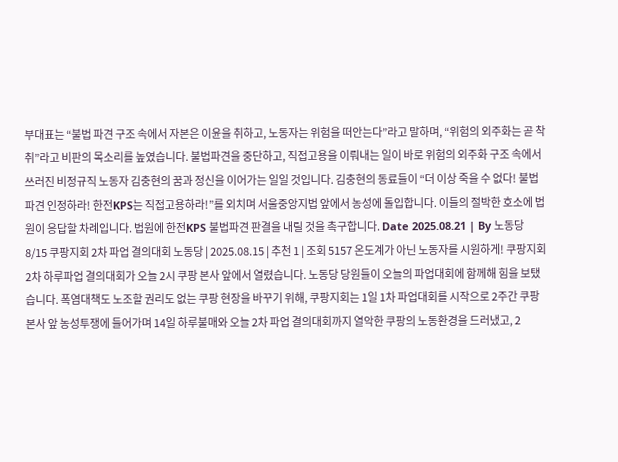부대표는 “불법 파견 구조 속에서 자본은 이윤을 취하고, 노동자는 위험을 떠안는다”라고 말하며, “위험의 외주화는 곧 착취”라고 비판의 목소리를 높였습니다. 불법파견을 중단하고, 직접고용을 이뤄내는 일이 바로 위험의 외주화 구조 속에서 쓰러진 비정규직 노동자 김충현의 꿈과 정신을 이어가는 일일 것입니다. 김충현의 동료들이 “더 이상 죽을 수 없다! 불법파견 인정하라! 한전KPS는 직접고용하라!”를 외치며 서울중앙지법 앞에서 농성에 돌입합니다. 이들의 절박한 호소에 법원이 응답할 차례입니다. 법원에 한전KPS 불법파견 판결을 내릴 것을 촉구합니다. Date 2025.08.21 | By 노동당 8/15 쿠팡지회 2차 파업 결의대회 노동당 | 2025.08.15 | 추천 1 | 조회 5157 온도계가 아닌 노동자를 시원하게! 쿠팡지회 2차 하루파업 결의대회가 오늘 2시 쿠팡 본사 앞에서 열렸습니다. 노동당 당원들이 오늘의 파업대회에 함께해 힘을 보탰습니다. 폭염대책도 노조할 권리도 없는 쿠팡 현장을 바꾸기 위해, 쿠팡지회는 1일 1차 파업대회를 시작으로 2주간 쿠팡 본사 앞 농성투쟁에 들어가며 14일 하루불매와 오늘 2차 파업 결의대회까지 열악한 쿠팡의 노동환경을 드러냈고, 2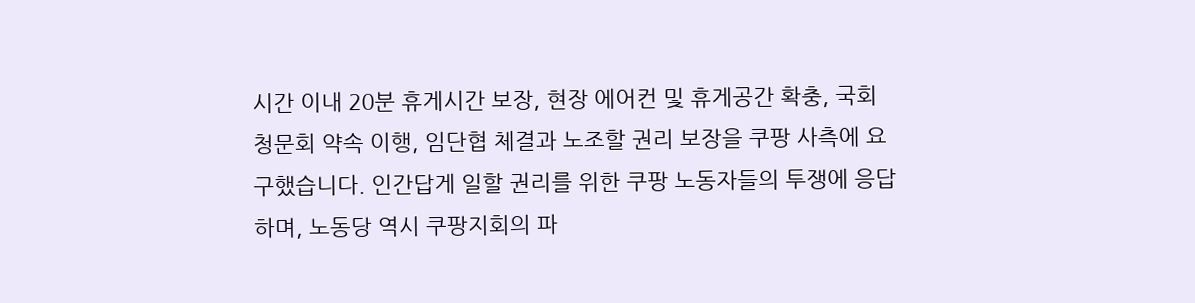시간 이내 20분 휴게시간 보장, 현장 에어컨 및 휴게공간 확충, 국회 청문회 약속 이행, 임단협 체결과 노조할 권리 보장을 쿠팡 사측에 요구했습니다. 인간답게 일할 권리를 위한 쿠팡 노동자들의 투쟁에 응답하며, 노동당 역시 쿠팡지회의 파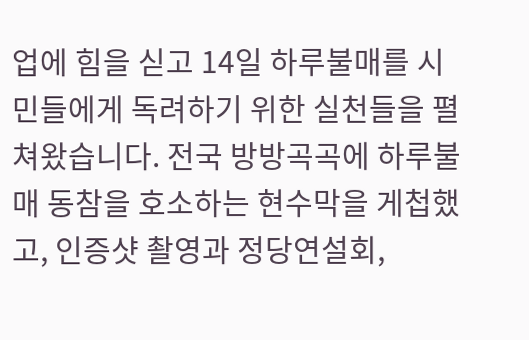업에 힘을 싣고 14일 하루불매를 시민들에게 독려하기 위한 실천들을 펼쳐왔습니다. 전국 방방곡곡에 하루불매 동참을 호소하는 현수막을 게첩했고, 인증샷 촬영과 정당연설회,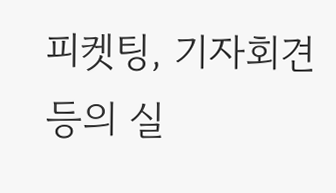피켓팅, 기자회견 등의 실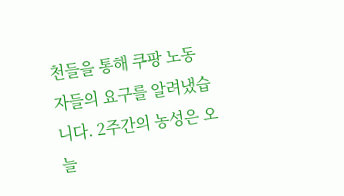천들을 통해 쿠팡 노동자들의 요구를 알려냈습니다. 2주간의 농성은 오늘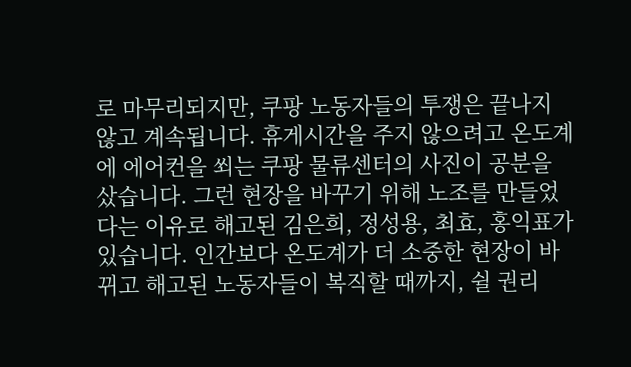로 마무리되지만, 쿠팡 노동자들의 투쟁은 끝나지 않고 계속됩니다. 휴게시간을 주지 않으려고 온도계에 에어컨을 쐬는 쿠팡 물류센터의 사진이 공분을 샀습니다. 그런 현장을 바꾸기 위해 노조를 만들었다는 이유로 해고된 김은희, 정성용, 최효, 홍익표가 있습니다. 인간보다 온도계가 더 소중한 현장이 바뀌고 해고된 노동자들이 복직할 때까지, 쉴 권리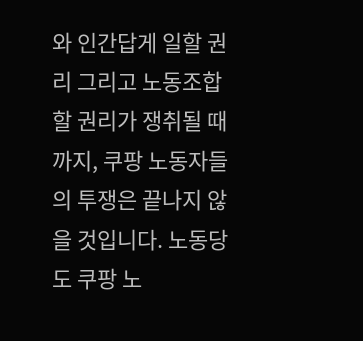와 인간답게 일할 권리 그리고 노동조합 할 권리가 쟁취될 때까지, 쿠팡 노동자들의 투쟁은 끝나지 않을 것입니다. 노동당도 쿠팡 노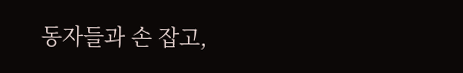동자들과 손 잡고,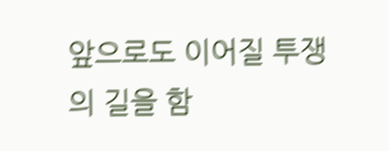앞으로도 이어질 투쟁의 길을 함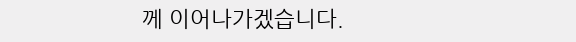께 이어나가겠습니다.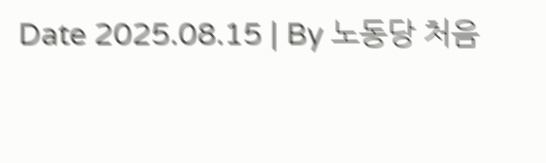Date 2025.08.15 | By 노동당 처음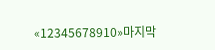«12345678910»마지막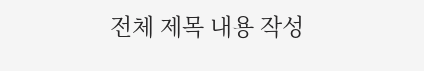전체 제목 내용 작성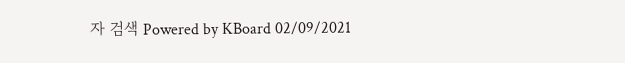자 검색 Powered by KBoard 02/09/2021